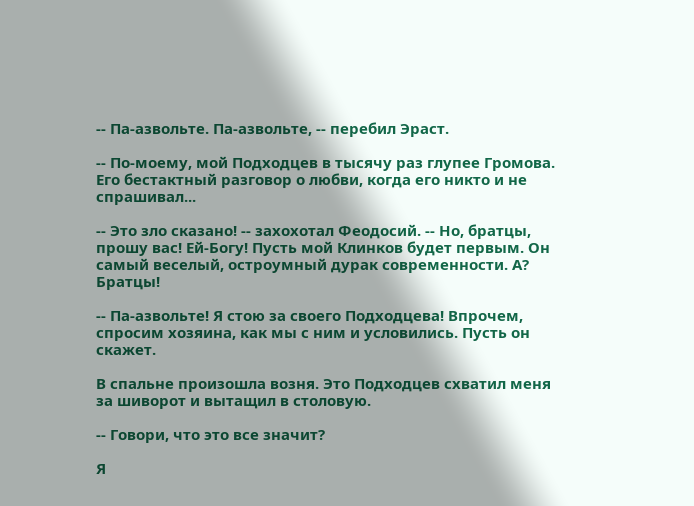-- Па-азвольте. Па-азвольте, -- перебил Эраст.

-- По-моему, мой Подходцев в тысячу раз глупее Громова. Его бестактный разговор о любви, когда его никто и не спрашивал...

-- Это зло сказано! -- захохотал Феодосий. -- Но, братцы, прошу вас! Ей-Богу! Пусть мой Клинков будет первым. Он самый веселый, остроумный дурак современности. А? Братцы!

-- Па-азвольте! Я стою за своего Подходцева! Впрочем, спросим хозяина, как мы с ним и условились. Пусть он скажет.

В спальне произошла возня. Это Подходцев схватил меня за шиворот и вытащил в столовую.

-- Говори, что это все значит?

Я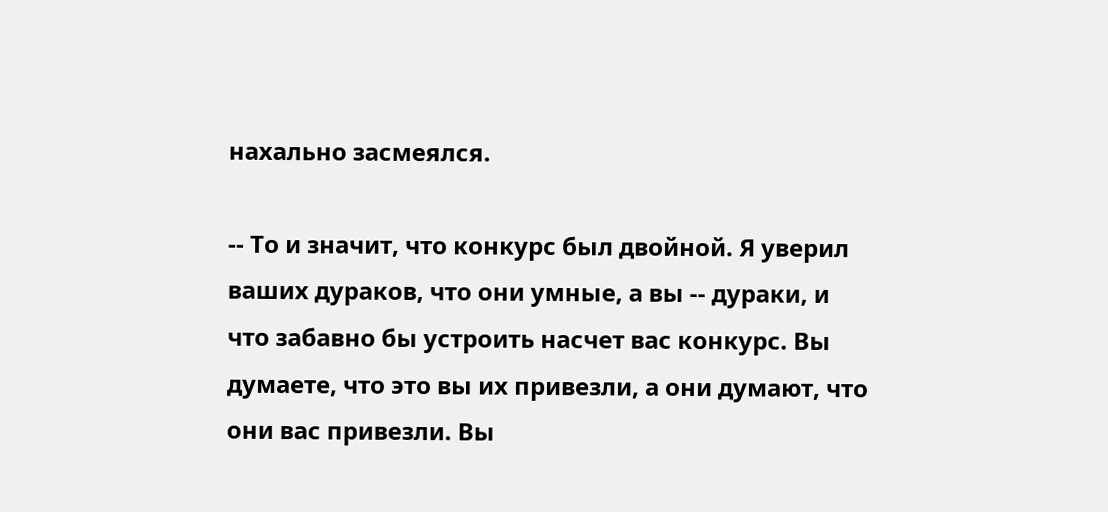нахально засмеялся.

-- То и значит, что конкурс был двойной. Я уверил ваших дураков, что они умные, а вы -- дураки, и что забавно бы устроить насчет вас конкурс. Вы думаете, что это вы их привезли, а они думают, что они вас привезли. Вы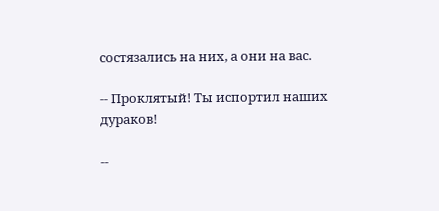состязались на них, а они на вас.

-- Проклятый! Ты испортил наших дураков!

--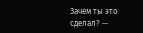Зачем ты это сделал? --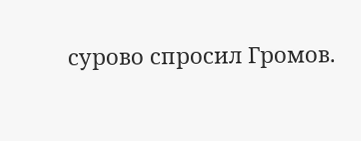сурово спросил Громов.